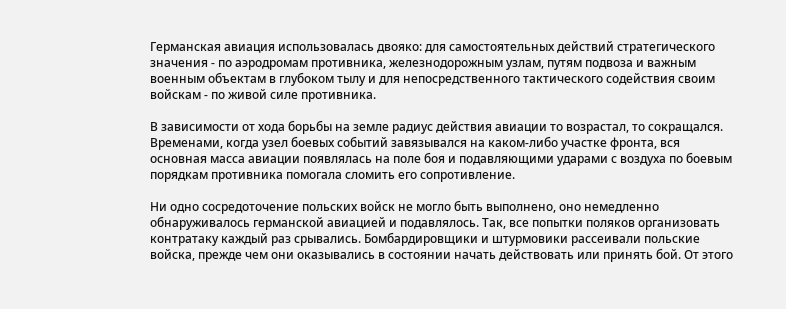Германская авиация использовалась двояко: для самостоятельных действий стратегического значения - по аэродромам противника, железнодорожным узлам, путям подвоза и важным военным объектам в глубоком тылу и для непосредственного тактического содействия своим войскам - по живой силе противника.

В зависимости от хода борьбы на земле радиус действия авиации то возрастал, то сокращался. Временами, когда узел боевых событий завязывался на каком-либо участке фронта, вся основная масса авиации появлялась на поле боя и подавляющими ударами с воздуха по боевым порядкам противника помогала сломить его сопротивление.

Ни одно сосредоточение польских войск не могло быть выполнено, оно немедленно обнаруживалось германской авиацией и подавлялось. Так, все попытки поляков организовать контратаку каждый раз срывались. Бомбардировщики и штурмовики рассеивали польские войска, прежде чем они оказывались в состоянии начать действовать или принять бой. От этого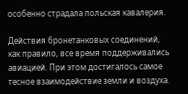особенно страдала польская кавалерия.

Действия бронетанковых соединений, как правило, все время поддерживались авиацией. При этом достигалось самое тесное взаимодействие земли и воздуха.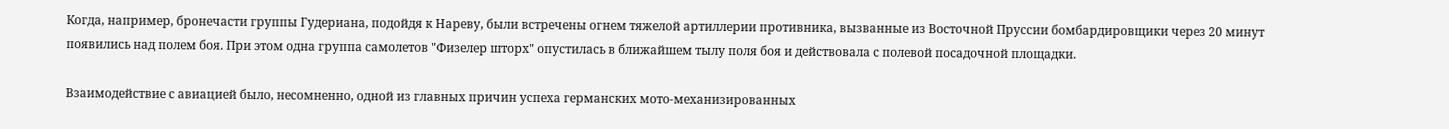Когда, например, бронечасти группы Гудериана, подойдя к Нареву, были встречены огнем тяжелой артиллерии противника, вызванные из Восточной Пруссии бомбардировщики через 20 минут появились над полем боя. При этом одна группа самолетов "Физелер шторх" опустилась в ближайшем тылу поля боя и действовала с полевой посадочной площадки.

Взаимодействие с авиацией было, несомненно, одной из главных причин успеха германских мото-механизированных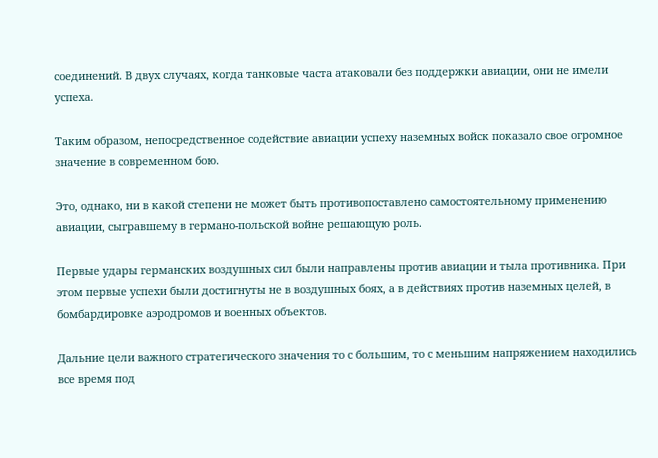соединений. В двух случаях, когда танковые часта атаковали без поддержки авиации, они не имели успеха.

Таким образом, непосредственное содействие авиации успеху наземных войск показало свое огромное значение в современном бою.

Это, однако, ни в какой степени не может быть противопоставлено самостоятельному применению авиации, сыгравшему в германо-польской войне решающую роль.

Первые удары германских воздушных сил были направлены против авиации и тыла противника. При этом первые успехи были достигнуты не в воздушных боях, а в действиях против наземных целей, в бомбардировке аэродромов и военных объектов.

Дальние цели важного стратегического значения то с большим, то с меньшим напряжением находились все время под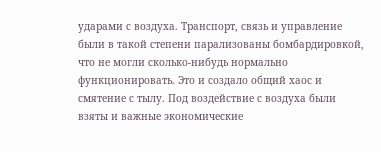ударами с воздуха. Транспорт, связь и управление были в такой степени парализованы бомбардировкой, что не могли сколько-нибудь нормально функционировать. Это и создало общий хаос и смятение с тылу. Под воздействие с воздуха были взяты и важные экономические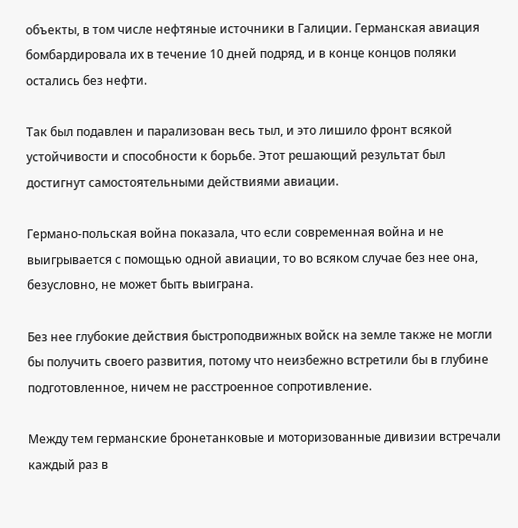объекты, в том числе нефтяные источники в Галиции. Германская авиация бомбардировала их в течение 10 дней подряд, и в конце концов поляки остались без нефти.

Так был подавлен и парализован весь тыл, и это лишило фронт всякой устойчивости и способности к борьбе. Этот решающий результат был достигнут самостоятельными действиями авиации.

Германо-польская война показала, что если современная война и не выигрывается с помощью одной авиации, то во всяком случае без нее она, безусловно, не может быть выиграна.

Без нее глубокие действия быстроподвижных войск на земле также не могли бы получить своего развития, потому что неизбежно встретили бы в глубине подготовленное, ничем не расстроенное сопротивление.

Между тем германские бронетанковые и моторизованные дивизии встречали каждый раз в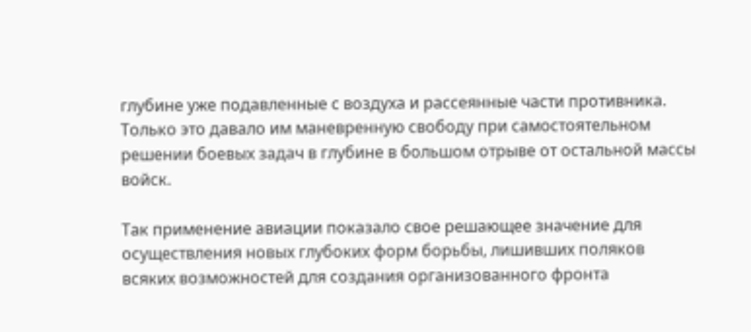глубине уже подавленные с воздуха и рассеянные части противника. Только это давало им маневренную свободу при самостоятельном решении боевых задач в глубине в большом отрыве от остальной массы войск.

Так применение авиации показало свое решающее значение для осуществления новых глубоких форм борьбы, лишивших поляков всяких возможностей для создания организованного фронта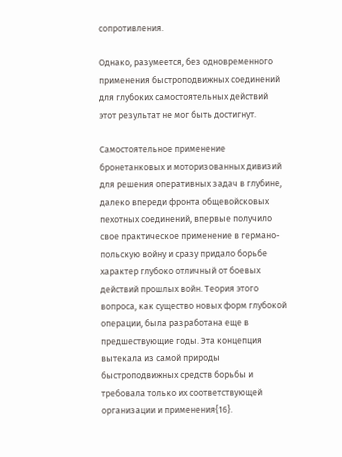сопротивления.

Однако, разумеется, без одновременного применения быстроподвижных соединений для глубоких самостоятельных действий этот результат не мог быть достигнут.

Самостоятельное применение бронетанковых и моторизованных дивизий для решения оперативных задач в глубине, далеко впереди фронта общевойсковых пехотных соединений, впервые получило свое практическое применение в германо-польскую войну и сразу придало борьбе характер глубоко отличный от боевых действий прошлых войн. Теория этого вопроса, как существо новых форм глубокой операции, была разработана еще в предшествующие годы. Эта концепция вытекала из самой природы быстроподвижных средств борьбы и требовала только их соответствующей организации и применения{16}.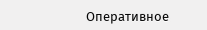Оперативное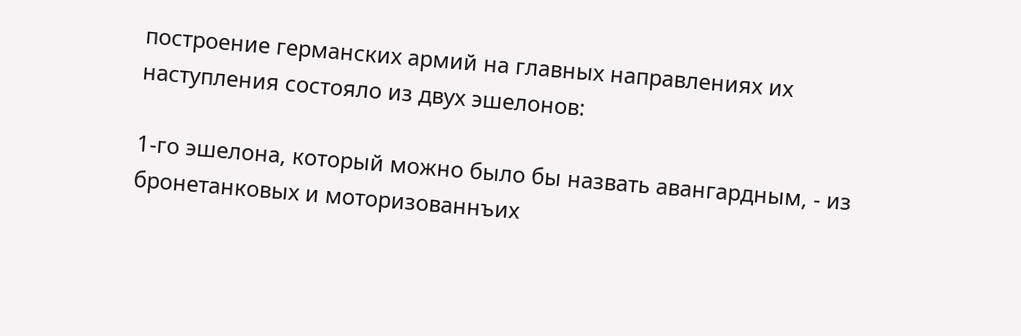построение германских армий на главных направлениях их наступления состояло из двух эшелонов:

1-го эшелона, который можно было бы назвать авангардным, - из бронетанковых и моторизованнъих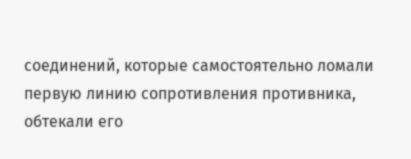соединений, которые самостоятельно ломали первую линию сопротивления противника, обтекали его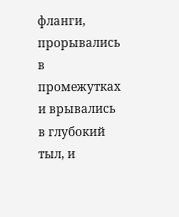фланги, прорывались в промежутках и врывались в глубокий тыл, и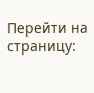Перейти на страницу: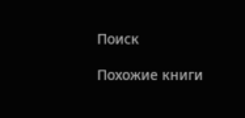Поиск

Похожие книги